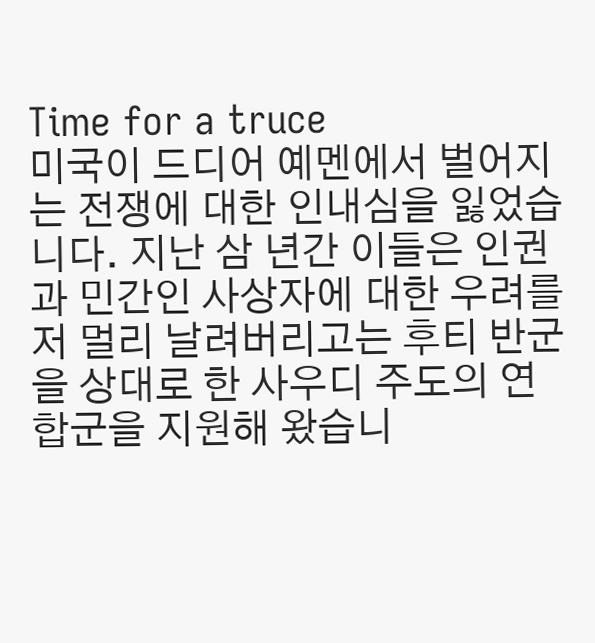Time for a truce
미국이 드디어 예멘에서 벌어지는 전쟁에 대한 인내심을 잃었습니다. 지난 삼 년간 이들은 인권과 민간인 사상자에 대한 우려를 저 멀리 날려버리고는 후티 반군을 상대로 한 사우디 주도의 연합군을 지원해 왔습니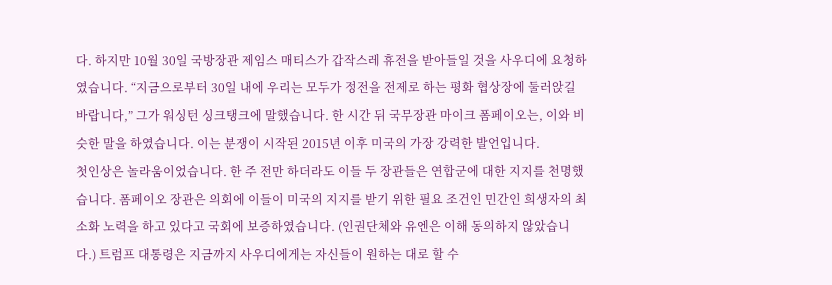다. 하지만 10월 30일 국방장관 제임스 매티스가 갑작스레 휴전을 받아들일 것을 사우디에 요청하였습니다. “지금으로부터 30일 내에 우리는 모두가 정전을 전제로 하는 평화 협상장에 둘러앉길 바랍니다,” 그가 워싱턴 싱크탱크에 말했습니다. 한 시간 뒤 국무장관 마이크 폼페이오는, 이와 비슷한 말을 하였습니다. 이는 분쟁이 시작된 2015년 이후 미국의 가장 강력한 발언입니다.
첫인상은 놀라움이었습니다. 한 주 전만 하더라도 이들 두 장관들은 연합군에 대한 지지를 천명했습니다. 폼페이오 장관은 의회에 이들이 미국의 지지를 받기 위한 필요 조건인 민간인 희생자의 최소화 노력을 하고 있다고 국회에 보증하였습니다. (인권단체와 유엔은 이해 동의하지 않았습니다.) 트럼프 대통령은 지금까지 사우디에게는 자신들이 원하는 대로 할 수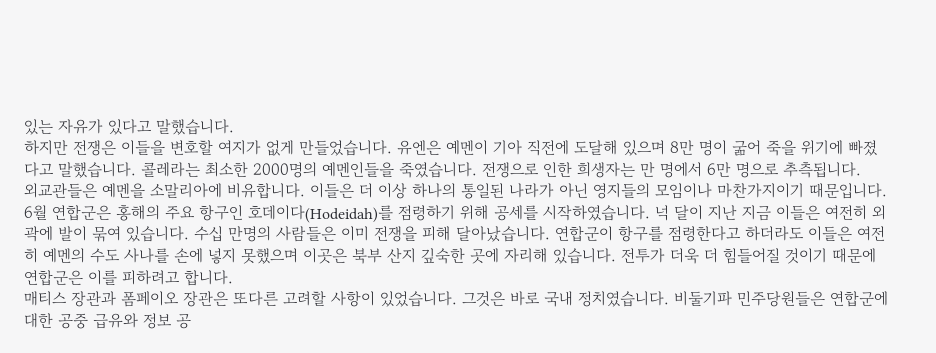있는 자유가 있다고 말했습니다.
하지만 전쟁은 이들을 변호할 여지가 없게 만들었습니다. 유엔은 예멘이 기아 직전에 도달해 있으며 8만 명이 굶어 죽을 위기에 빠졌다고 말했습니다. 콜레라는 최소한 2000명의 예멘인들을 죽였습니다. 전쟁으로 인한 희생자는 만 명에서 6만 명으로 추측됩니다.
외교관들은 예멘을 소말리아에 비유합니다. 이들은 더 이상 하나의 통일된 나라가 아닌 영지들의 모임이나 마찬가지이기 때문입니다. 6월 연합군은 홍해의 주요 항구인 호데이다(Hodeidah)를 점령하기 위해 공세를 시작하였습니다. 넉 달이 지난 지금 이들은 여전히 외곽에 발이 묶여 있습니다. 수십 만명의 사람들은 이미 전쟁을 피해 달아났습니다. 연합군이 항구를 점령한다고 하더라도 이들은 여전히 예멘의 수도 사나를 손에 넣지 못했으며 이곳은 북부 산지 깊숙한 곳에 자리해 있습니다. 전투가 더욱 더 힘들어질 것이기 때문에 연합군은 이를 피하려고 합니다.
매티스 장관과 폼페이오 장관은 또다른 고려할 사항이 있었습니다. 그것은 바로 국내 정치였습니다. 비둘기파 민주당원들은 연합군에 대한 공중 급유와 정보 공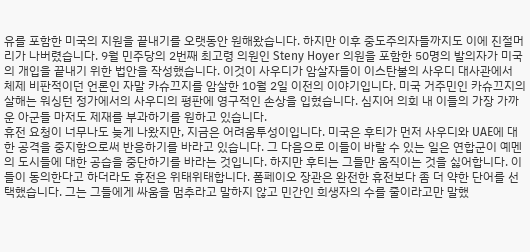유를 포함한 미국의 지원을 끝내기를 오랫동안 원해왔습니다. 하지만 이후 중도주의자들까지도 이에 진절머리가 나버렸습니다. 9월 민주당의 2번째 최고령 의원인 Steny Hoyer 의원을 포함한 50명의 발의자가 미국의 개입을 끝내기 위한 법안을 작성했습니다. 이것이 사우디가 암살자들이 이스탄불의 사우디 대사관에서 체제 비판적이던 언론인 자말 카슈끄지를 암살한 10월 2일 이전의 이야기입니다. 미국 거주민인 카슈끄지의 살해는 워싱턴 정가에서의 사우디의 평판에 영구적인 손상을 입혔습니다. 심지어 의회 내 이들의 가장 가까운 아군들 마저도 제재를 부과하기를 원하고 있습니다.
휴전 요청이 너무나도 늦게 나왔지만, 지금은 어려움투성이입니다. 미국은 후티가 먼저 사우디와 UAE에 대한 공격을 중지함으로써 반응하기를 바라고 있습니다. 그 다음으로 이들이 바랄 수 있는 일은 연합군이 예멘의 도시들에 대한 공습을 중단하기를 바라는 것입니다. 하지만 후티는 그들만 움직이는 것을 싫어합니다. 이들이 동의한다고 하더라도 휴전은 위태위태합니다. 폼페이오 장관은 완전한 휴전보다 좀 더 약한 단어를 선택했습니다. 그는 그들에게 싸움을 멈추라고 말하지 않고 민간인 희생자의 수를 줄이라고만 말했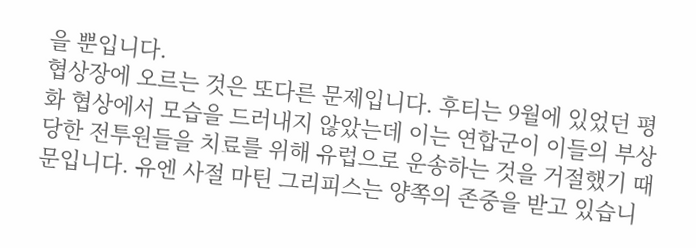을 뿐입니다.
협상장에 오르는 것은 또다른 문제입니다. 후티는 9월에 있었던 평화 협상에서 모습을 드러내지 않았는데 이는 연합군이 이들의 부상당한 전투원들을 치료를 위해 유럽으로 운송하는 것을 거절했기 때문입니다. 유엔 사절 마틴 그리피스는 양쪽의 존중을 받고 있습니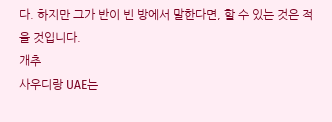다. 하지만 그가 반이 빈 방에서 말한다면, 할 수 있는 것은 적을 것입니다.
개추
사우디랑 UAE는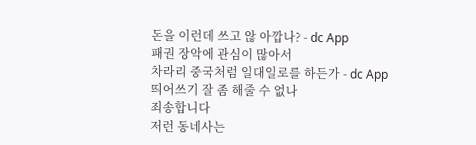돈을 이런데 쓰고 않 아깝나? - dc App
패권 장악에 관심이 많아서
차라리 중국처럼 일대일로를 하든가 - dc App
띄어쓰기 잘 좀 해줄 수 없나
죄송합니다
저런 동네사는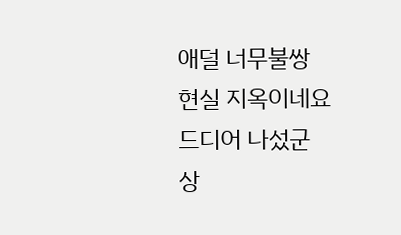애덜 너무불쌍
현실 지옥이네요
드디어 나섰군
상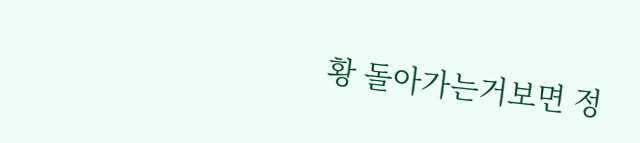황 돌아가는거보면 정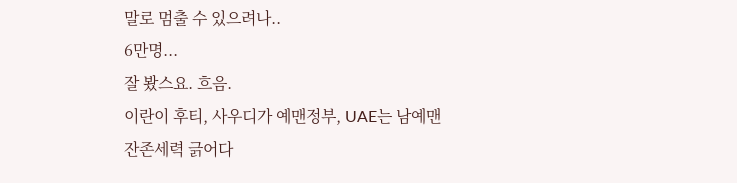말로 멈출 수 있으려나..
6만명...
잘 봤스요. 흐음.
이란이 후티, 사우디가 예맨정부, UAE는 남예맨 잔존세력 긁어다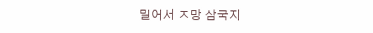밀어서 ㅈ망 삼국지